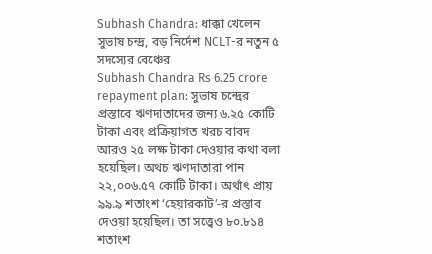Subhash Chandra: ধাক্কা খেলেন সুভাষ চন্দ্র, বড় নির্দেশ NCLT-র নতুন ৫ সদস্যের বেঞ্চের
Subhash Chandra Rs 6.25 crore repayment plan: সুভাষ চন্দ্রের প্রস্তাবে ঋণদাতাদের জন্য ৬.২৫ কোটি টাকা এবং প্রক্রিয়াগত খরচ বাবদ আরও ২৫ লক্ষ টাকা দেওয়ার কথা বলা হয়েছিল। অথচ ঋণদাতারা পান ২২,০০৬.৫৭ কোটি টাকা। অর্থাৎ প্রায় ৯৯.৯ শতাংশ ‘হেয়ারকাট’-র প্রস্তাব দেওয়া হয়েছিল। তা সত্ত্বেও ৮০.৮১৪ শতাংশ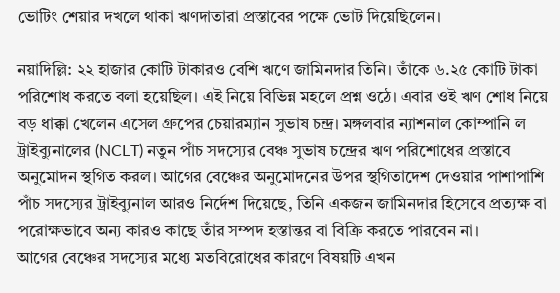ভোটিং শেয়ার দখলে থাকা ঋণদাতারা প্রস্তাবের পক্ষে ভোট দিয়েছিলেন।

নয়াদিল্লি: ২২ হাজার কোটি টাকারও বেশি ঋণে জামিনদার তিনি। তাঁকে ৬.২৫ কোটি টাকা পরিশোধ করতে বলা হয়েছিল। এই নিয়ে বিভিন্ন মহলে প্রশ্ন ওঠে। এবার ওই ঋণ শোধ নিয়ে বড় ধাক্কা খেলেন এসেল গ্রুপের চেয়ারম্যান সুভাষ চন্দ্র। মঙ্গলবার ন্যাশনাল কোম্পানি ল ট্রাইব্যুনালের (NCLT) নতুন পাঁচ সদস্যের বেঞ্চ সুভাষ চন্দ্রের ঋণ পরিশোধের প্রস্তাবে অনুমোদন স্থগিত করল। আগের বেঞ্চের অনুমোদনের উপর স্থগিতাদেশ দেওয়ার পাশাপাশি পাঁচ সদস্যের ট্রাইব্যুনাল আরও নির্দেশ দিয়েছে, তিনি একজন জামিনদার হিসেবে প্রত্যক্ষ বা পরোক্ষভাবে অন্য কারও কাছে তাঁর সম্পদ হস্তান্তর বা বিক্রি করতে পারবেন না।
আগের বেঞ্চের সদস্যের মধ্যে মতবিরোধের কারণে বিষয়টি এখন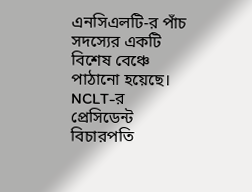এনসিএলটি-র পাঁচ সদস্যের একটি বিশেষ বেঞ্চে পাঠানো হয়েছে। NCLT-র প্রেসিডেন্ট বিচারপতি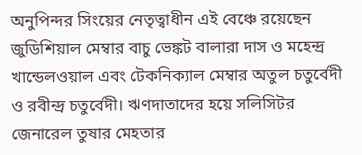অনুপিন্দর সিংয়ের নেতৃত্বাধীন এই বেঞ্চে রয়েছেন জুডিশিয়াল মেম্বার বাচু ভেঙ্কট বালারা দাস ও মহেন্দ্র খান্ডেলওয়াল এবং টেকনিক্যাল মেম্বার অতুল চতুর্বেদী ও রবীন্দ্র চতুর্বেদী। ঋণদাতাদের হয়ে সলিসিটর জেনারেল তুষার মেহতার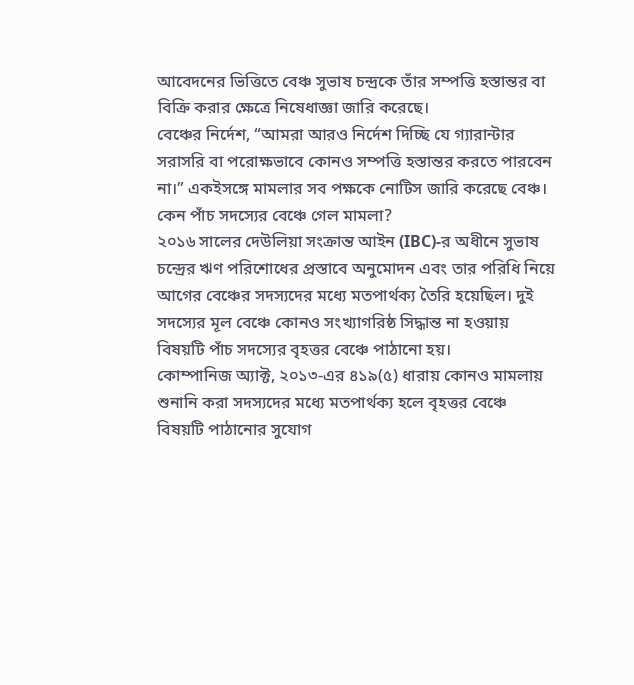আবেদনের ভিত্তিতে বেঞ্চ সুভাষ চন্দ্রকে তাঁর সম্পত্তি হস্তান্তর বা বিক্রি করার ক্ষেত্রে নিষেধাজ্ঞা জারি করেছে।
বেঞ্চের নির্দেশ, “আমরা আরও নির্দেশ দিচ্ছি যে গ্যারান্টার সরাসরি বা পরোক্ষভাবে কোনও সম্পত্তি হস্তান্তর করতে পারবেন না।” একইসঙ্গে মামলার সব পক্ষকে নোটিস জারি করেছে বেঞ্চ।
কেন পাঁচ সদস্যের বেঞ্চে গেল মামলা?
২০১৬ সালের দেউলিয়া সংক্রান্ত আইন (IBC)-র অধীনে সুভাষ চন্দ্রের ঋণ পরিশোধের প্রস্তাবে অনুমোদন এবং তার পরিধি নিয়ে আগের বেঞ্চের সদস্যদের মধ্যে মতপার্থক্য তৈরি হয়েছিল। দুই সদস্যের মূল বেঞ্চে কোনও সংখ্যাগরিষ্ঠ সিদ্ধান্ত না হওয়ায় বিষয়টি পাঁচ সদস্যের বৃহত্তর বেঞ্চে পাঠানো হয়।
কোম্পানিজ অ্যাক্ট, ২০১৩-এর ৪১৯(৫) ধারায় কোনও মামলায় শুনানি করা সদস্যদের মধ্যে মতপার্থক্য হলে বৃহত্তর বেঞ্চে বিষয়টি পাঠানোর সুযোগ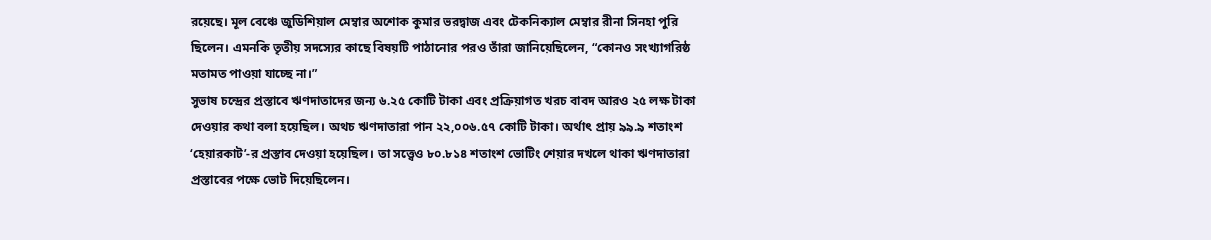রয়েছে। মূল বেঞ্চে জুডিশিয়াল মেম্বার অশোক কুমার ভরদ্বাজ এবং টেকনিক্যাল মেম্বার রীনা সিনহা পুরি ছিলেন। এমনকি তৃতীয় সদস্যের কাছে বিষয়টি পাঠানোর পরও তাঁরা জানিয়েছিলেন, “কোনও সংখ্যাগরিষ্ঠ মতামত পাওয়া যাচ্ছে না।”
সুভাষ চন্দ্রের প্রস্তাবে ঋণদাতাদের জন্য ৬.২৫ কোটি টাকা এবং প্রক্রিয়াগত খরচ বাবদ আরও ২৫ লক্ষ টাকা দেওয়ার কথা বলা হয়েছিল। অথচ ঋণদাতারা পান ২২,০০৬.৫৭ কোটি টাকা। অর্থাৎ প্রায় ৯৯.৯ শতাংশ ‘হেয়ারকাট’-র প্রস্তাব দেওয়া হয়েছিল। তা সত্ত্বেও ৮০.৮১৪ শতাংশ ভোটিং শেয়ার দখলে থাকা ঋণদাতারা প্রস্তাবের পক্ষে ভোট দিয়েছিলেন।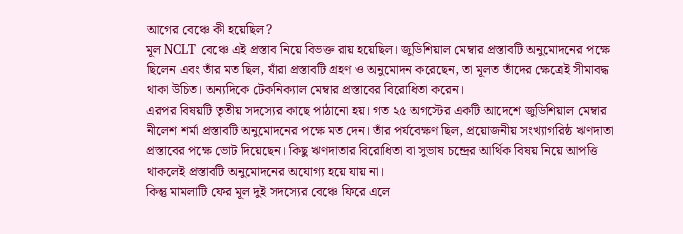আগের বেঞ্চে কী হয়েছিল?
মূল NCLT বেঞ্চে এই প্রস্তাব নিয়ে বিভক্ত রায় হয়েছিল। জুডিশিয়াল মেম্বার প্রস্তাবটি অনুমোদনের পক্ষে ছিলেন এবং তাঁর মত ছিল, যাঁরা প্রস্তাবটি গ্রহণ ও অনুমোদন করেছেন, তা মূলত তাঁদের ক্ষেত্রেই সীমাবদ্ধ থাকা উচিত। অন্যদিকে টেকনিক্যাল মেম্বার প্রস্তাবের বিরোধিতা করেন।
এরপর বিষয়টি তৃতীয় সদস্যের কাছে পাঠানো হয়। গত ২৫ অগস্টের একটি আদেশে জুডিশিয়াল মেম্বার নীলেশ শর্মা প্রস্তাবটি অনুমোদনের পক্ষে মত দেন। তাঁর পর্যবেক্ষণ ছিল, প্রয়োজনীয় সংখ্যাগরিষ্ঠ ঋণদাতা প্রস্তাবের পক্ষে ভোট দিয়েছেন। কিছু ঋণদাতার বিরোধিতা বা সুভাষ চন্দ্রের আর্থিক বিষয় নিয়ে আপত্তি থাকলেই প্রস্তাবটি অনুমোদনের অযোগ্য হয়ে যায় না।
কিন্তু মামলাটি ফের মূল দুই সদস্যের বেঞ্চে ফিরে এলে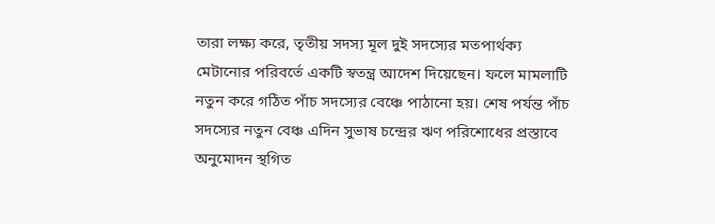তারা লক্ষ্য করে, তৃতীয় সদস্য মূল দুই সদস্যের মতপার্থক্য মেটানোর পরিবর্তে একটি স্বতন্ত্র আদেশ দিয়েছেন। ফলে মামলাটি নতুন করে গঠিত পাঁচ সদস্যের বেঞ্চে পাঠানো হয়। শেষ পর্যন্ত পাঁচ সদস্যের নতুন বেঞ্চ এদিন সুভাষ চন্দ্রের ঋণ পরিশোধের প্রস্তাবে অনুমোদন স্থগিত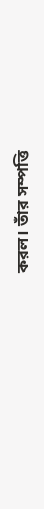করল। তাঁর সম্পত্তি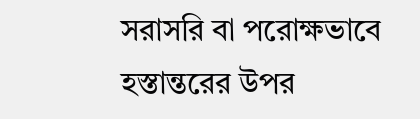সরাসরি বা পরোক্ষভাবে হস্তান্তরের উপর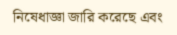নিষেধাজ্ঞা জারি করেছে এবং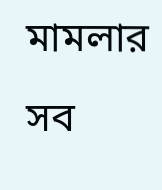মামলার সব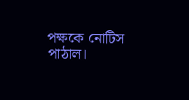পক্ষকে নোটিস পাঠাল।